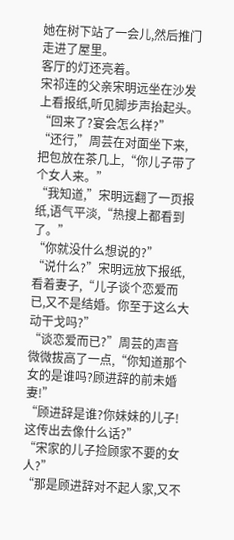她在树下站了一会儿,然后推门走进了屋里。
客厅的灯还亮着。
宋祁连的父亲宋明远坐在沙发上看报纸,听见脚步声抬起头。
“回来了?宴会怎么样?”
“还行,”周芸在对面坐下来,把包放在茶几上,“你儿子带了个女人来。”
“我知道,”宋明远翻了一页报纸,语气平淡,“热搜上都看到了。”
“你就没什么想说的?”
“说什么?”宋明远放下报纸,看着妻子,“儿子谈个恋爱而已,又不是结婚。你至于这么大动干戈吗?”
“谈恋爱而已?”周芸的声音微微拔高了一点,“你知道那个女的是谁吗?顾进辞的前未婚妻!”
“顾进辞是谁?你妹妹的儿子!这传出去像什么话?”
“宋家的儿子捡顾家不要的女人?”
“那是顾进辞对不起人家,又不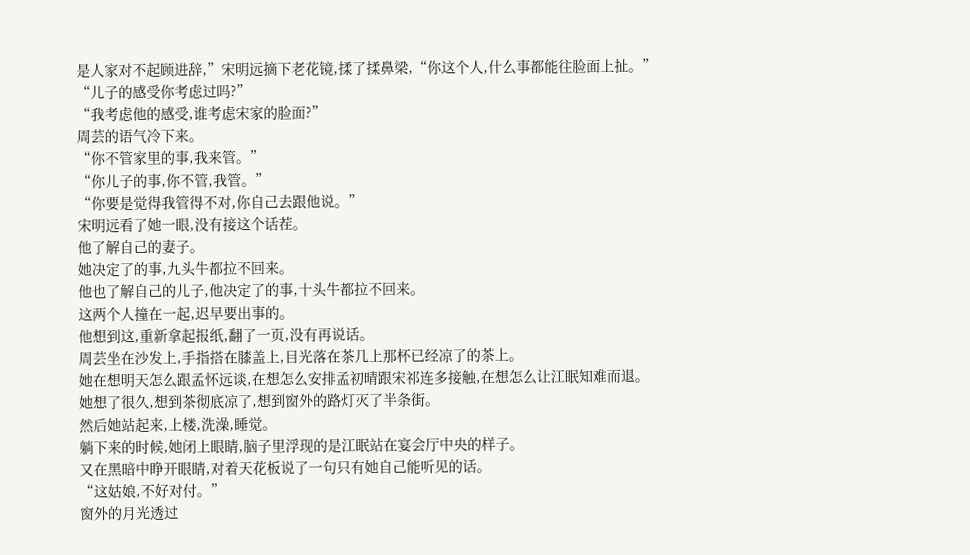是人家对不起顾进辞,”宋明远摘下老花镜,揉了揉鼻梁,“你这个人,什么事都能往脸面上扯。”
“儿子的感受你考虑过吗?”
“我考虑他的感受,谁考虑宋家的脸面?”
周芸的语气冷下来。
“你不管家里的事,我来管。”
“你儿子的事,你不管,我管。”
“你要是觉得我管得不对,你自己去跟他说。”
宋明远看了她一眼,没有接这个话茬。
他了解自己的妻子。
她决定了的事,九头牛都拉不回来。
他也了解自己的儿子,他决定了的事,十头牛都拉不回来。
这两个人撞在一起,迟早要出事的。
他想到这,重新拿起报纸,翻了一页,没有再说话。
周芸坐在沙发上,手指搭在膝盖上,目光落在茶几上那杯已经凉了的茶上。
她在想明天怎么跟孟怀远谈,在想怎么安排孟初晴跟宋祁连多接触,在想怎么让江眠知难而退。
她想了很久,想到茶彻底凉了,想到窗外的路灯灭了半条街。
然后她站起来,上楼,洗澡,睡觉。
躺下来的时候,她闭上眼睛,脑子里浮现的是江眠站在宴会厅中央的样子。
又在黑暗中睁开眼睛,对着天花板说了一句只有她自己能听见的话。
“这姑娘,不好对付。”
窗外的月光透过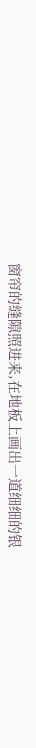窗帘的缝隙照进来,在地板上画出一道细细的银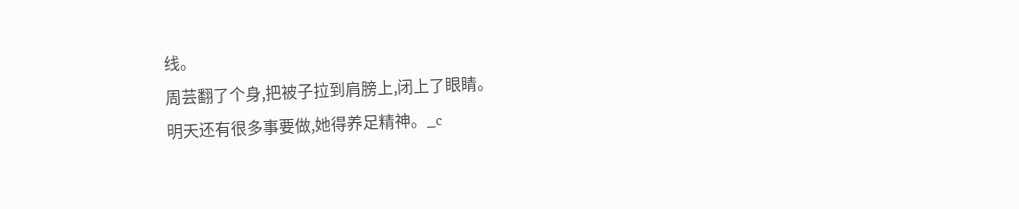线。
周芸翻了个身,把被子拉到肩膀上,闭上了眼睛。
明天还有很多事要做,她得养足精神。_c